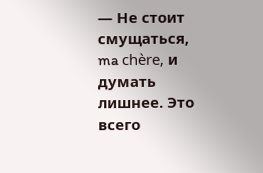— Не стоит смущаться, ma chère, и думать лишнее. Это всего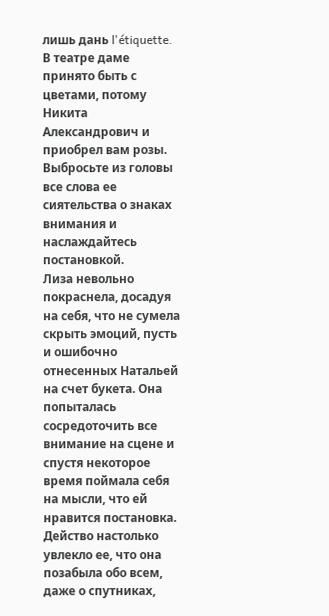лишь дань l'étiquette. В театре даме принято быть с цветами, потому Никита Александрович и приобрел вам розы. Выбросьте из головы все слова ее сиятельства о знаках внимания и наслаждайтесь постановкой.
Лиза невольно покраснела, досадуя на себя, что не сумела скрыть эмоций, пусть и ошибочно отнесенных Натальей на счет букета. Она попыталась сосредоточить все внимание на сцене и спустя некоторое время поймала себя на мысли, что ей нравится постановка. Действо настолько увлекло ее, что она позабыла обо всем, даже о спутниках,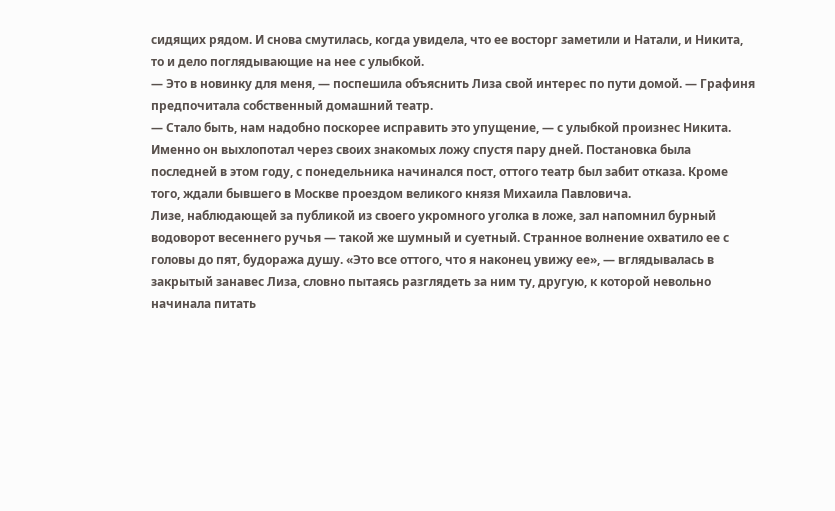сидящих рядом. И снова смутилась, когда увидела, что ее восторг заметили и Натали, и Никита, то и дело поглядывающие на нее с улыбкой.
— Это в новинку для меня, — поспешила объяснить Лиза свой интерес по пути домой. — Графиня предпочитала собственный домашний театр.
— Стало быть, нам надобно поскорее исправить это упущение, — с улыбкой произнес Никита.
Именно он выхлопотал через своих знакомых ложу спустя пару дней. Постановка была последней в этом году, с понедельника начинался пост, оттого театр был забит отказа. Кроме того, ждали бывшего в Москве проездом великого князя Михаила Павловича.
Лизе, наблюдающей за публикой из своего укромного уголка в ложе, зал напомнил бурный водоворот весеннего ручья — такой же шумный и суетный. Странное волнение охватило ее с головы до пят, будоража душу. «Это все оттого, что я наконец увижу ее», — вглядывалась в закрытый занавес Лиза, словно пытаясь разглядеть за ним ту, другую, к которой невольно начинала питать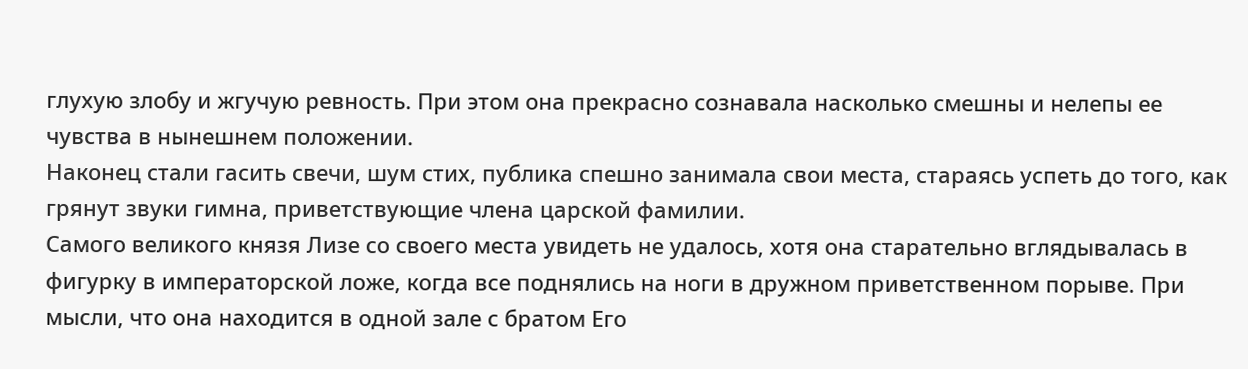глухую злобу и жгучую ревность. При этом она прекрасно сознавала насколько смешны и нелепы ее чувства в нынешнем положении.
Наконец стали гасить свечи, шум стих, публика спешно занимала свои места, стараясь успеть до того, как грянут звуки гимна, приветствующие члена царской фамилии.
Самого великого князя Лизе со своего места увидеть не удалось, хотя она старательно вглядывалась в фигурку в императорской ложе, когда все поднялись на ноги в дружном приветственном порыве. При мысли, что она находится в одной зале с братом Его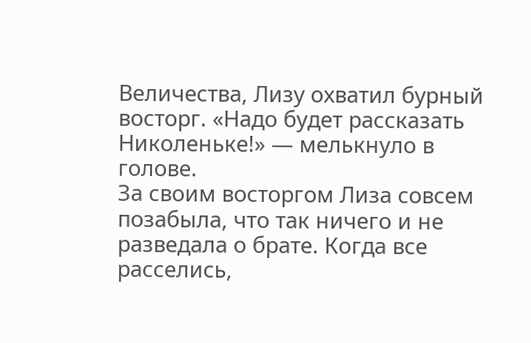Величества, Лизу охватил бурный восторг. «Надо будет рассказать Николеньке!» — мелькнуло в голове.
За своим восторгом Лиза совсем позабыла, что так ничего и не разведала о брате. Когда все расселись,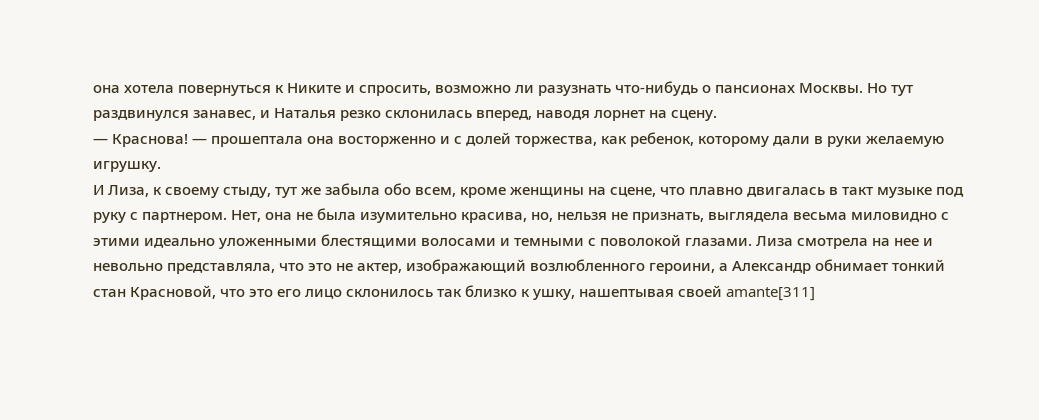она хотела повернуться к Никите и спросить, возможно ли разузнать что-нибудь о пансионах Москвы. Но тут раздвинулся занавес, и Наталья резко склонилась вперед, наводя лорнет на сцену.
— Краснова! — прошептала она восторженно и с долей торжества, как ребенок, которому дали в руки желаемую игрушку.
И Лиза, к своему стыду, тут же забыла обо всем, кроме женщины на сцене, что плавно двигалась в такт музыке под руку с партнером. Нет, она не была изумительно красива, но, нельзя не признать, выглядела весьма миловидно с этими идеально уложенными блестящими волосами и темными с поволокой глазами. Лиза смотрела на нее и невольно представляла, что это не актер, изображающий возлюбленного героини, а Александр обнимает тонкий стан Красновой, что это его лицо склонилось так близко к ушку, нашептывая своей amante[311]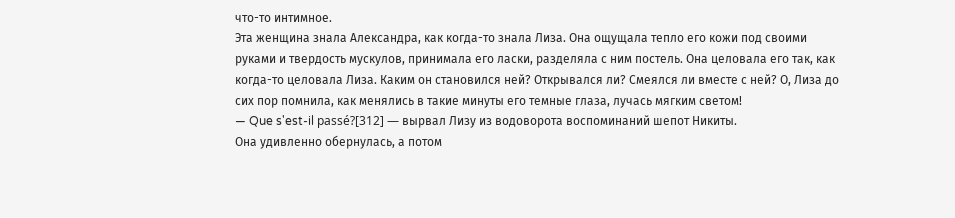что-то интимное.
Эта женщина знала Александра, как когда-то знала Лиза. Она ощущала тепло его кожи под своими руками и твердость мускулов, принимала его ласки, разделяла с ним постель. Она целовала его так, как когда-то целовала Лиза. Каким он становился ней? Открывался ли? Смеялся ли вместе с ней? О, Лиза до сих пор помнила, как менялись в такие минуты его темные глаза, лучась мягким светом!
— Que s'est-il passé?[312] — вырвал Лизу из водоворота воспоминаний шепот Никиты.
Она удивленно обернулась, а потом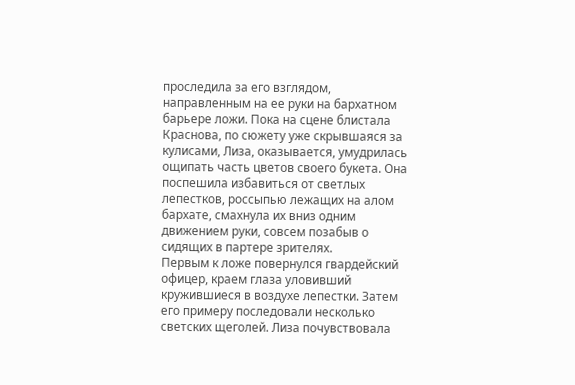проследила за его взглядом, направленным на ее руки на бархатном барьере ложи. Пока на сцене блистала Краснова, по сюжету уже скрывшаяся за кулисами, Лиза, оказывается, умудрилась ощипать часть цветов своего букета. Она поспешила избавиться от светлых лепестков, россыпью лежащих на алом бархате, смахнула их вниз одним движением руки, совсем позабыв о сидящих в партере зрителях.
Первым к ложе повернулся гвардейский офицер, краем глаза уловивший кружившиеся в воздухе лепестки. Затем его примеру последовали несколько светских щеголей. Лиза почувствовала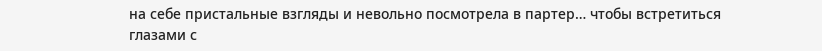на себе пристальные взгляды и невольно посмотрела в партер… чтобы встретиться глазами с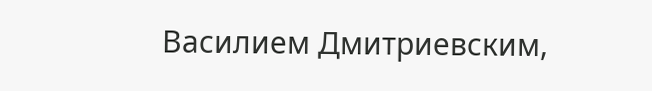Василием Дмитриевским,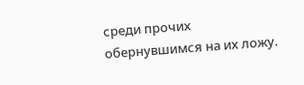среди прочих обернувшимся на их ложу.